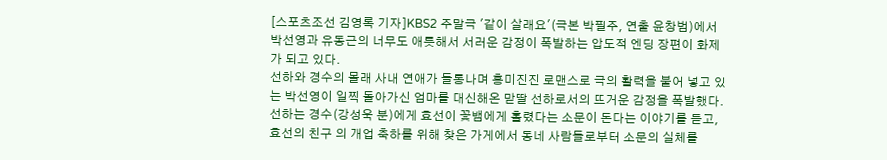[스포츠조선 김영록 기자]KBS2 주말극 '같이 살래요'(극본 박필주, 연출 윤창범)에서 박선영과 유동근의 너무도 애틋해서 서러운 감정이 폭발하는 압도적 엔딩 장편이 화제가 되고 있다.
선하와 경수의 몰래 사내 연애가 들통나며 흥미진진 로맨스로 극의 활력을 불어 넣고 있는 박선영이 일찍 돌아가신 엄마를 대신해온 맏딸 선하로서의 뜨거운 감정을 폭발했다.
선하는 경수(강성욱 분)에게 효선이 꽃뱀에게 홀렸다는 소문이 돈다는 이야기를 듣고, 효선의 친구 의 개업 축하를 위해 찾은 가게에서 동네 사람들로부터 소문의 실체를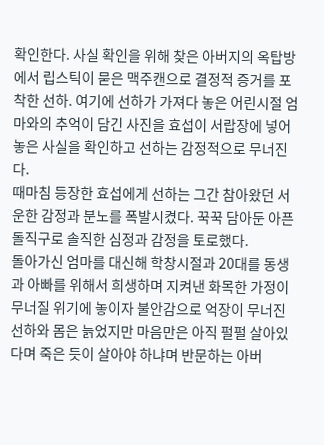확인한다. 사실 확인을 위해 찾은 아버지의 옥탑방에서 립스틱이 묻은 맥주캔으로 결정적 증거를 포착한 선하. 여기에 선하가 가져다 놓은 어린시절 엄마와의 추억이 담긴 사진을 효섭이 서랍장에 넣어놓은 사실을 확인하고 선하는 감정적으로 무너진다.
때마침 등장한 효섭에게 선하는 그간 참아왔던 서운한 감정과 분노를 폭발시켰다. 꾹꾹 담아둔 아픈 돌직구로 솔직한 심정과 감정을 토로했다.
돌아가신 엄마를 대신해 학창시절과 20대를 동생과 아빠를 위해서 희생하며 지켜낸 화목한 가정이 무너질 위기에 놓이자 불안감으로 억장이 무너진 선하와 몸은 늙었지만 마음만은 아직 펄펄 살아있다며 죽은 듯이 살아야 하냐며 반문하는 아버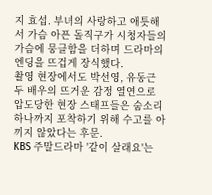지 효섭. 부녀의 사랑하고 애틋해서 가슴 아픈 돌직구가 시청자들의 가슴에 뭉클함을 더하며 드라마의 엔딩을 뜨겁게 장식했다.
촬영 현장에서도 박선영, 유동근 두 배우의 뜨거운 감정 열연으로 압도당한 현장 스태프들은 숨소리 하나까지 포착하기 위해 수고를 아끼지 않았다는 후문.
KBS 주말드라마 '같이 살래요'는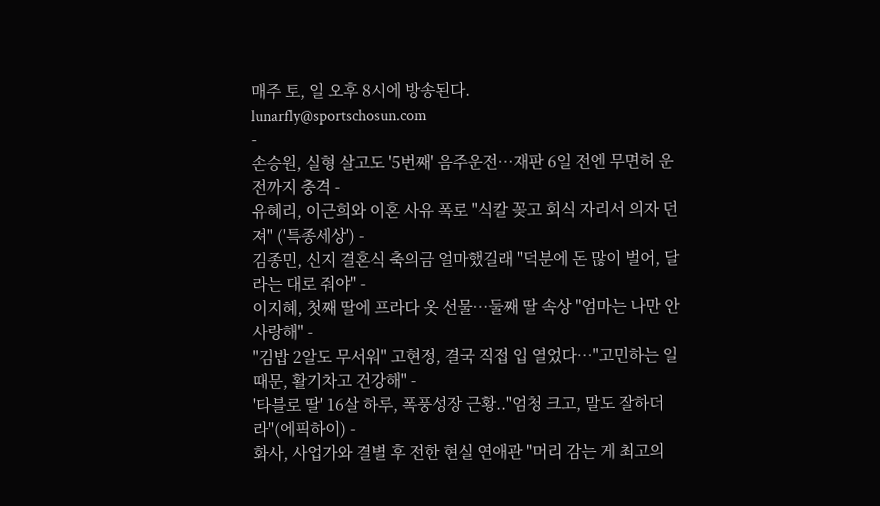매주 토, 일 오후 8시에 방송된다.
lunarfly@sportschosun.com
-
손승원, 실형 살고도 '5번째' 음주운전…재판 6일 전엔 무면허 운전까지 충격 -
유혜리, 이근희와 이혼 사유 폭로 "식칼 꽂고 회식 자리서 의자 던져" ('특종세상') -
김종민, 신지 결혼식 축의금 얼마했길래 "덕분에 돈 많이 벌어, 달라는 대로 줘야" -
이지혜, 첫째 딸에 프라다 옷 선물…둘째 딸 속상 "엄마는 나만 안 사랑해" -
"김밥 2알도 무서워" 고현정, 결국 직접 입 열었다…"고민하는 일 때문, 활기차고 건강해" -
'타블로 딸' 16살 하루, 폭풍성장 근황.."엄청 크고, 말도 잘하더라"(에픽하이) -
화사, 사업가와 결별 후 전한 현실 연애관 "머리 감는 게 최고의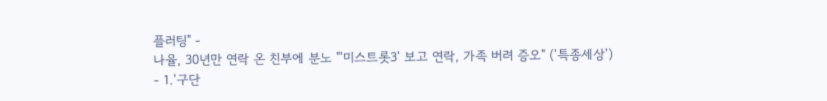플러팅" -
나율, 30년만 연락 온 친부에 분노 "'미스트롯3' 보고 연락, 가족 버려 증오" ('특종세상')
- 1.'구단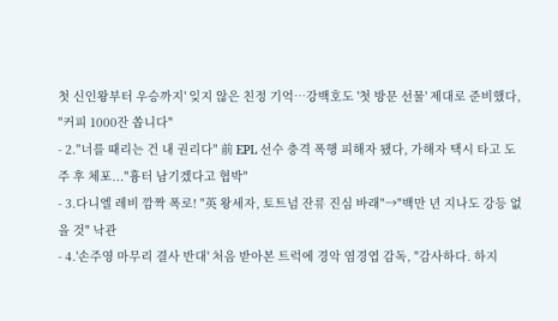첫 신인왕부터 우승까지' 잊지 않은 친정 기억…강백호도 '첫 방문 선물' 제대로 준비했다, "커피 1000잔 쏩니다"
- 2."너를 때리는 건 내 권리다" 前 EPL 선수 충격 폭행 피해자 됐다, 가해자 택시 타고 도주 후 체포..."흉터 남기겠다고 협박"
- 3.다니엘 레비 깜짝 폭로! "英 왕세자, 토트넘 잔류 진심 바래"→"백만 년 지나도 강등 없을 것" 낙관
- 4.'손주영 마무리 결사 반대' 처음 받아본 트럭에 경악 염경엽 감독, "감사하다. 하지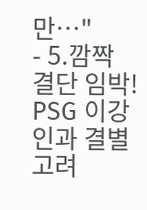만…"
- 5.깜짝 결단 임박! PSG 이강인과 결별 고려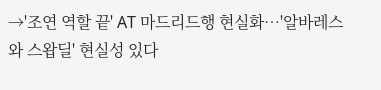→'조연 역할 끝' AT 마드리드행 현실화…'알바레스와 스왑딜' 현실성 있다